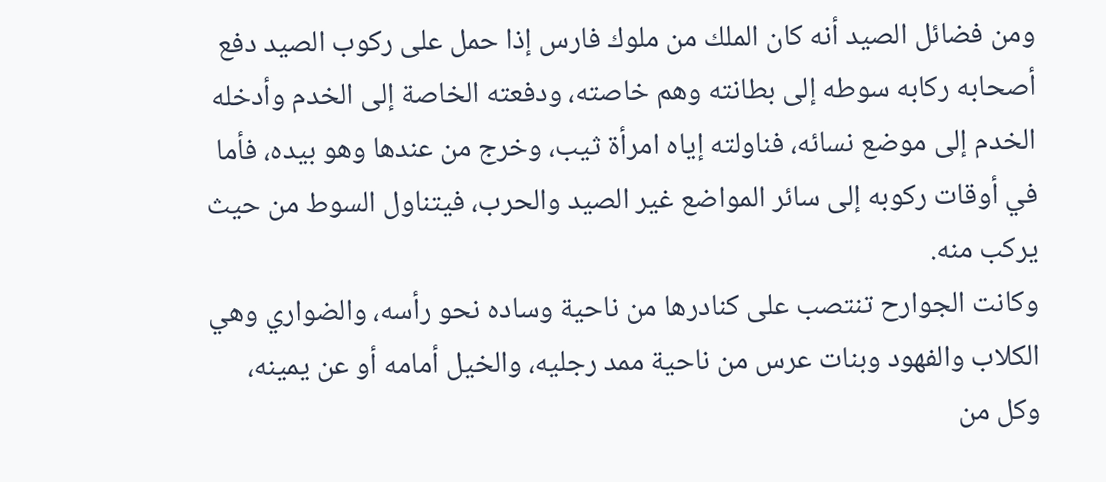ومن فضائل الصيد أنه كان الملك من ملوك فارس إذا حمل على ركوب الصيد دفع أصحابه ركابه سوطه إلى بطانته وهم خاصته، ودفعته الخاصة إلى الخدم وأدخله الخدم إلى موضع نسائه، فناولته إياه امرأة ثيب، وخرج من عندها وهو بيده، فأما في أوقات ركوبه إلى سائر المواضع غير الصيد والحرب، فيتناول السوط من حيث يركب منه.
وكانت الجوارح تنتصب على كنادرها من ناحية وساده نحو رأسه، والضواري وهي الكلاب والفهود وبنات عرس من ناحية ممد رجليه، والخيل أمامه أو عن يمينه، وكل من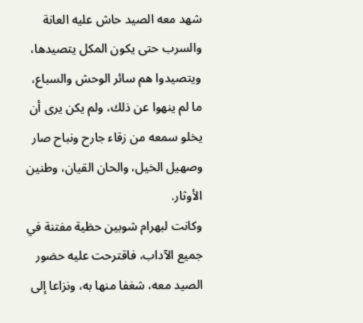شهد معه الصيد حاش عليه العانة والسرب حتى يكون المكل يتصيدها، ويتصيدوا هم سائر الوحش والسباع، ما لم ينهوا عن ذلك، ولم يكن يرى أن يخلو سمعه من زقاء جارح ونباح صار وصهيل الخيل، والحان القيان، وطنين الأوثار.
وكانت لبهرام شوبين حظية مفتنة في جميع الآداب، فاقترحت عليه حضور الصيد معه، شغفا منها به، ونزاعا إلى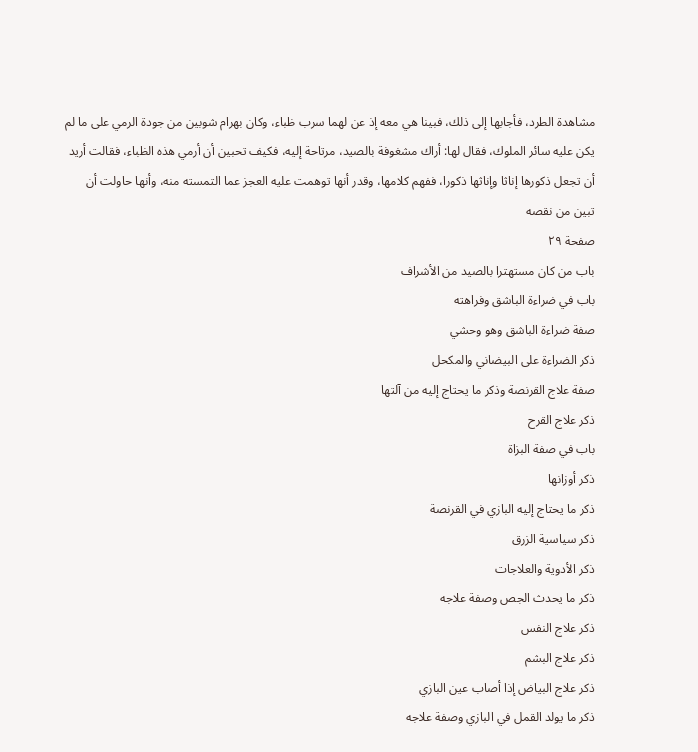مشاهدة الطرد، فأجابها إلى ذلك، فبينا هي معه إذ عن لهما سرب ظباء، وكان بهرام شوبين من جودة الرمي على ما لم يكن عليه سائر الملوك، فقال لها: أراك مشغوفة بالصيد، مرتاحة إليه، فكيف تحبين أن أرمي هذه الظباء، فقالت أريد أن تجعل ذكورها إناثا وإناثها ذكورا، ففهم كلامها، وقدر أنها توهمت عليه العجز عما التمسته منه، وأنها حاولت أن تبين من نقصه
صفحة ٢٩
باب من كان مستهترا بالصيد من الأشراف
باب في ضراءة الباشق وفراهته
صفة ضراءة الباشق وهو وحشي
ذكر الضراءة على البيضاني والمكحل
صفة علاج القرنصة وذكر ما يحتاج إليه من آلتها
ذكر علاج القرح
باب في صفة البزاة
ذكر أوزانها
ذكر ما يحتاج إليه البازي في القرنصة
ذكر سياسية الزرق
ذكر الأدوية والعلاجات
ذكر ما يحدث الجص وصفة علاجه
ذكر علاج النفس
ذكر علاج البشم
ذكر علاج البياض إذا أصاب عين البازي
ذكر ما يولد القمل في البازي وصفة علاجه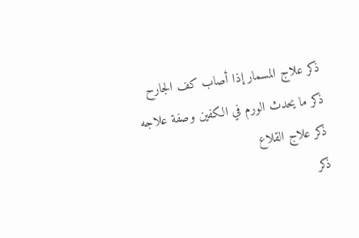ذكر علاج المسمار إذا أصاب كف الجارح
ذكر ما يحدث الورم في الكفين وصفة علاجه
ذكر علاج القلاع
ذكر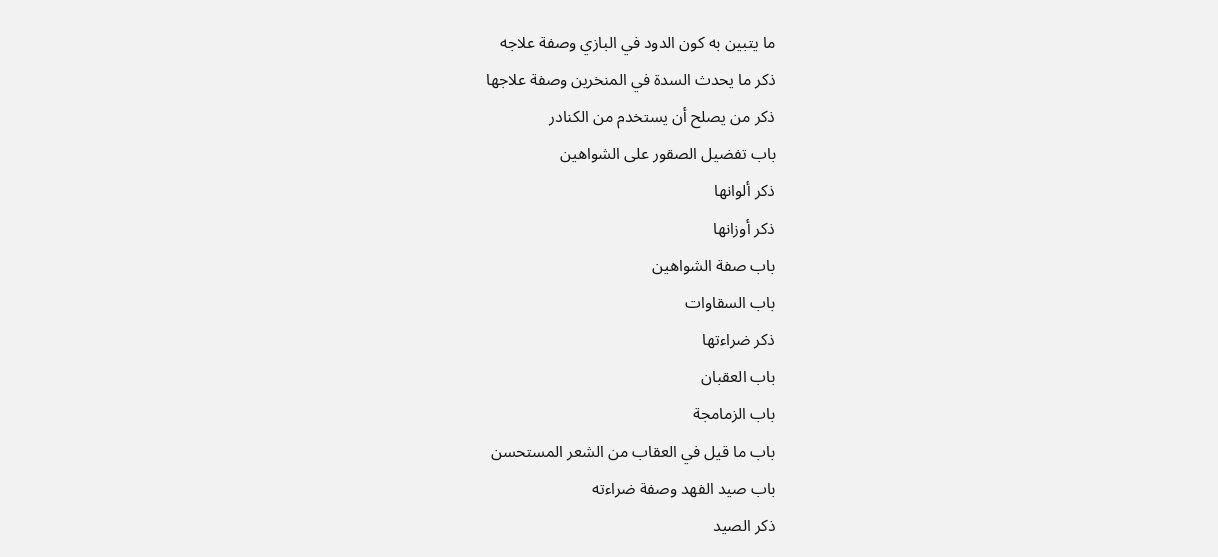ما يتبين به كون الدود في البازي وصفة علاجه
ذكر ما يحدث السدة في المنخرين وصفة علاجها
ذكر من يصلح أن يستخدم من الكنادر
باب تفضيل الصقور على الشواهين
ذكر ألوانها
ذكر أوزانها
باب صفة الشواهين
باب السقاوات
ذكر ضراءتها
باب العقبان
باب الزمامجة
باب ما قيل في العقاب من الشعر المستحسن
باب صيد الفهد وصفة ضراءته
ذكر الصيد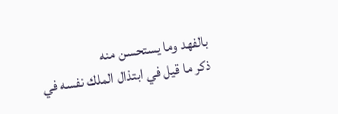بالفهد وما يستحسن منه
ذكر ما قيل في ابتذال الملك نفسه في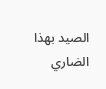الصيد بهذا الضاري